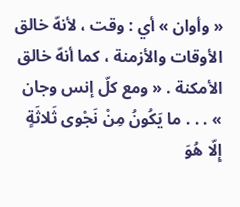« وأوان » أي : وقت ، لأنهّ خالق الأوقات والأزمنة ، كما أنهّ خالق الأمكنة . « ومع كلّ إنس وجان » . . . ما يَكُونُ مِنْ نَجْوى ثَلاثَةٍ إِلّا هُوَ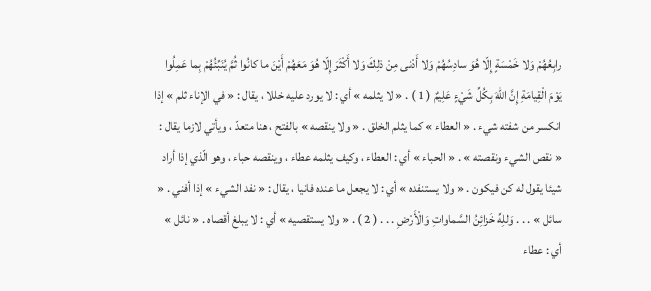رابِعُهُمْ وَلا خَمْسَةٍ إِلّا هُوَ سادِسُهُمْ وَلا أَدْنى مِنْ ذلِكَ وَلا أَكْثَرَ إِلّا هُوَ مَعَهُمْ أَيْنَ ما كانُوا ثُمَّ يُنَبِّئُهُمْ بِما عَمِلُوا يَوْمَ الْقِيامَةِ إِنَّ اللّهَ بِكُلِّ شَيْءٍ عَلِيمٌ ( 1 ) . « لا يثلمه » أي : لا يورد عليه خللا ، يقال : « في الإناء ثلم » إذا انكسر من شفته شيء . « العطاء » كما يثلم الخلق . « ولا ينقصه » بالفتح ، هنا متعدّ ، ويأتي لازما يقال : « نقص الشيء ونقصته » . « الحباء » أي : العطاء ، وكيف يثلمه عطاء ، وينقصه حباء ، وهو الّذي إذا أراد شيئا يقول له كن فيكون . « ولا يستنفده » أي : لا يجعل ما عنده فانيا ، يقال : « نفد الشيء » إذا أفني . « سائل » . . . وَللِهِّ خَزائِنُ السَّماواتِ وَالْأَرْضِ . . . ( 2 ) . « ولا يستقصيه » أي : لا يبلغ أقصاه . « نائل » أي : عطاء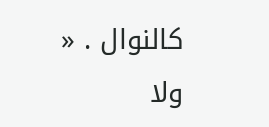كالنوال . « ولا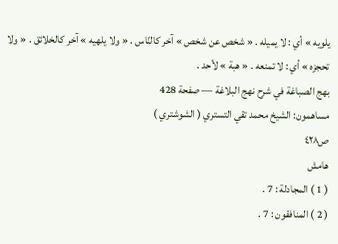يلويه » أي : لا يميله . « شخص عن شخص » آخر كالنّاس . « ولا يلهيه » آخر كالخلائق . « ولا تحجزه » أي : لا تمنعه . « هبة » لأحد .
بهج الصباغة في شرح نهج البلاغة — صفحة 428
مساهمون: الشيخ محمد تقي التستري ( الشوشتري )
ص٤٢٨
هامش
( 1 ) المجادلة : 7 .
( 2 ) المنافقون : 7 .